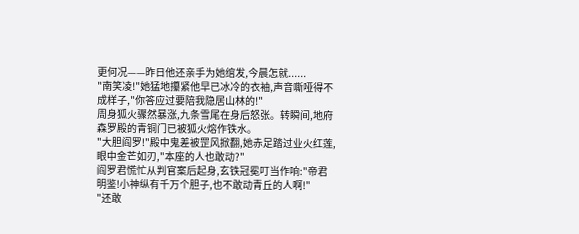更何况——昨日他还亲手为她绾发,今晨怎就......
"南笑凌!"她猛地攥紧他早已冰冷的衣袖,声音嘶哑得不成样子,"你答应过要陪我隐居山林的!"
周身狐火骤然暴涨,九条雪尾在身后怒张。转瞬间,地府森罗殿的青铜门已被狐火熔作铁水。
"大胆阎罗!"殿中鬼差被罡风掀翻,她赤足踏过业火红莲,眼中金芒如刃,"本座的人也敢动?"
阎罗君慌忙从判官案后起身,玄铁冠冕叮当作响:"帝君明鉴!小神纵有千万个胆子,也不敢动青丘的人啊!"
"还敢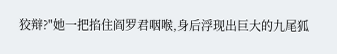狡辩?"她一把掐住阎罗君咽喉,身后浮现出巨大的九尾狐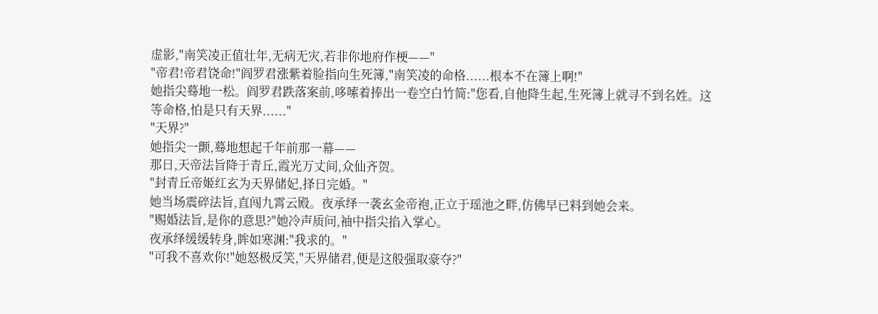虚影,"南笑凌正值壮年,无病无灾,若非你地府作梗——"
"帝君!帝君饶命!"阎罗君涨紫着脸指向生死簿,"南笑凌的命格......根本不在簿上啊!"
她指尖蓦地一松。阎罗君跌落案前,哆嗦着捧出一卷空白竹简:"您看,自他降生起,生死簿上就寻不到名姓。这等命格,怕是只有天界......"
"天界?"
她指尖一颤,蓦地想起千年前那一幕——
那日,天帝法旨降于青丘,霞光万丈间,众仙齐贺。
"封青丘帝姬红玄为天界储妃,择日完婚。"
她当场震碎法旨,直闯九霄云殿。夜承绎一袭玄金帝袍,正立于瑶池之畔,仿佛早已料到她会来。
"赐婚法旨,是你的意思?"她冷声质问,袖中指尖掐入掌心。
夜承绎缓缓转身,眸如寒渊:"我求的。"
"可我不喜欢你!"她怒极反笑,"天界储君,便是这般强取豪夺?"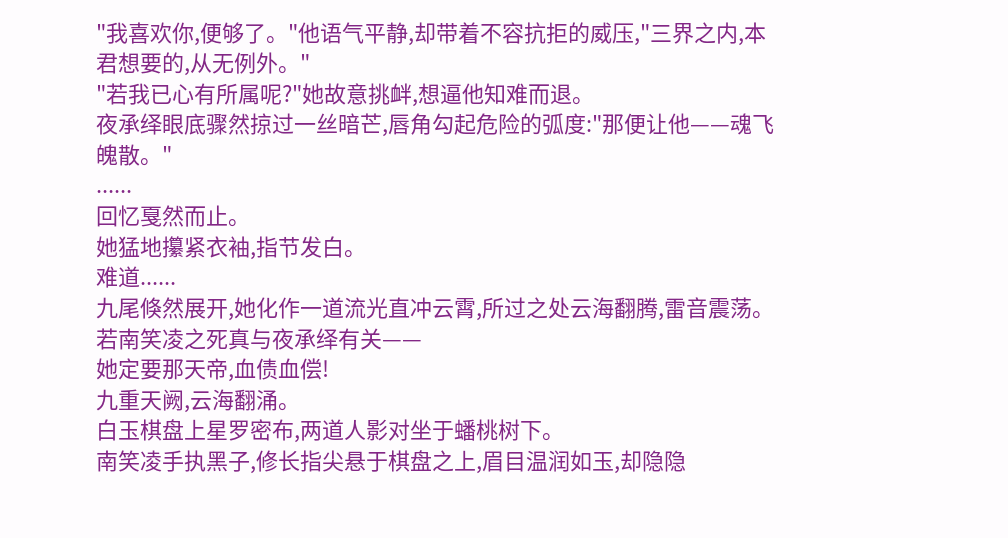"我喜欢你,便够了。"他语气平静,却带着不容抗拒的威压,"三界之内,本君想要的,从无例外。"
"若我已心有所属呢?"她故意挑衅,想逼他知难而退。
夜承绎眼底骤然掠过一丝暗芒,唇角勾起危险的弧度:"那便让他——魂飞魄散。"
......
回忆戛然而止。
她猛地攥紧衣袖,指节发白。
难道......
九尾倏然展开,她化作一道流光直冲云霄,所过之处云海翻腾,雷音震荡。
若南笑凌之死真与夜承绎有关——
她定要那天帝,血债血偿!
九重天阙,云海翻涌。
白玉棋盘上星罗密布,两道人影对坐于蟠桃树下。
南笑凌手执黑子,修长指尖悬于棋盘之上,眉目温润如玉,却隐隐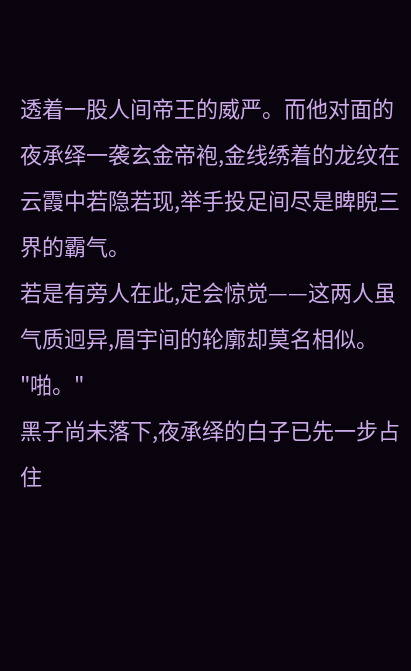透着一股人间帝王的威严。而他对面的夜承绎一袭玄金帝袍,金线绣着的龙纹在云霞中若隐若现,举手投足间尽是睥睨三界的霸气。
若是有旁人在此,定会惊觉——这两人虽气质迥异,眉宇间的轮廓却莫名相似。
"啪。"
黑子尚未落下,夜承绎的白子已先一步占住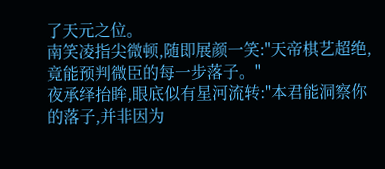了天元之位。
南笑凌指尖微顿,随即展颜一笑:"天帝棋艺超绝,竟能预判微臣的每一步落子。"
夜承绎抬眸,眼底似有星河流转:"本君能洞察你的落子,并非因为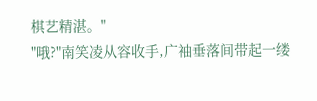棋艺精湛。"
"哦?"南笑凌从容收手,广袖垂落间带起一缕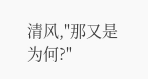清风,"那又是为何?"